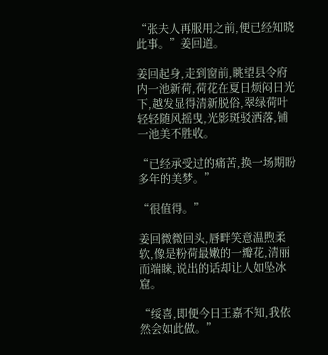“张夫人再服用之前,便已经知晓此事。”姜回道。

姜回起身,走到窗前,眺望县令府内一池新荷,荷花在夏日烦闷日光下,越发显得清新脱俗,翠绿荷叶轻轻随风摇曳,光影斑驳洒落,铺一池美不胜收。

“已经承受过的痛苦,换一场期盼多年的美梦。”

“很值得。”

姜回微微回头,唇畔笑意温煦柔软,像是粉荷最嫩的一瓣花,清丽而端睐,说出的话却让人如坠冰窟。

“绥喜,即便今日王嘉不知,我依然会如此做。”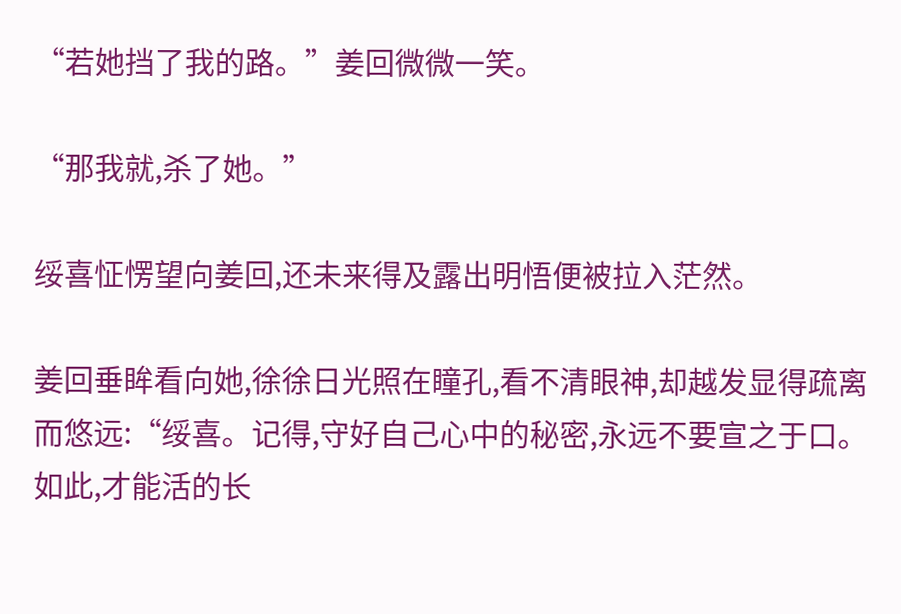“若她挡了我的路。”姜回微微一笑。

“那我就,杀了她。”

绥喜怔愣望向姜回,还未来得及露出明悟便被拉入茫然。

姜回垂眸看向她,徐徐日光照在瞳孔,看不清眼神,却越发显得疏离而悠远:“绥喜。记得,守好自己心中的秘密,永远不要宣之于口。如此,才能活的长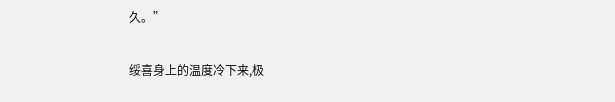久。”

绥喜身上的温度冷下来,极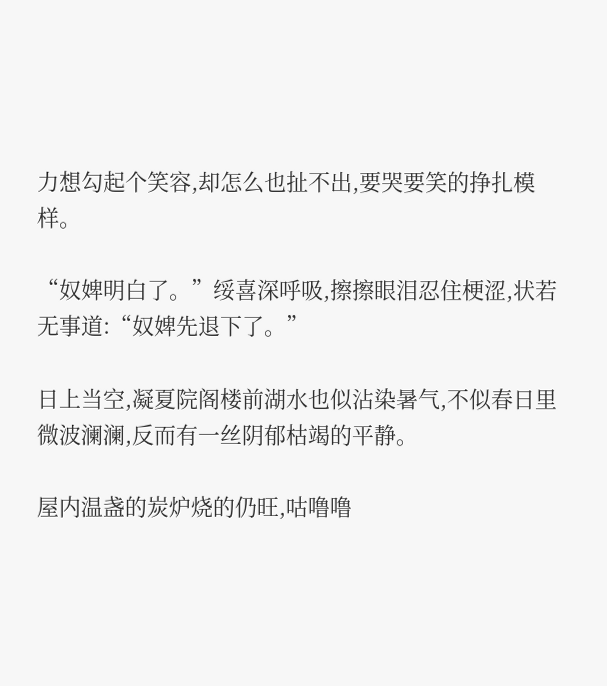力想勾起个笑容,却怎么也扯不出,要哭要笑的挣扎模样。

“奴婢明白了。”绥喜深呼吸,擦擦眼泪忍住梗涩,状若无事道:“奴婢先退下了。”

日上当空,凝夏院阁楼前湖水也似沾染暑气,不似春日里微波澜澜,反而有一丝阴郁枯竭的平静。

屋内温盏的炭炉烧的仍旺,咕噜噜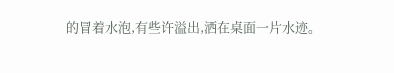的冒着水泡,有些许溢出,洒在桌面一片水迹。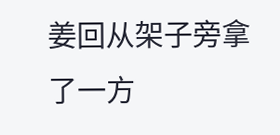姜回从架子旁拿了一方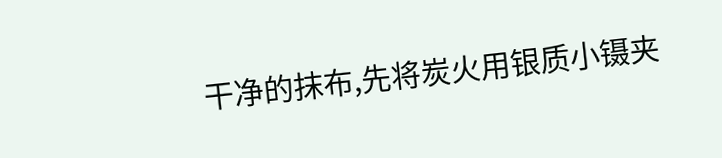干净的抹布,先将炭火用银质小镊夹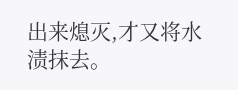出来熄灭,才又将水渍抹去。